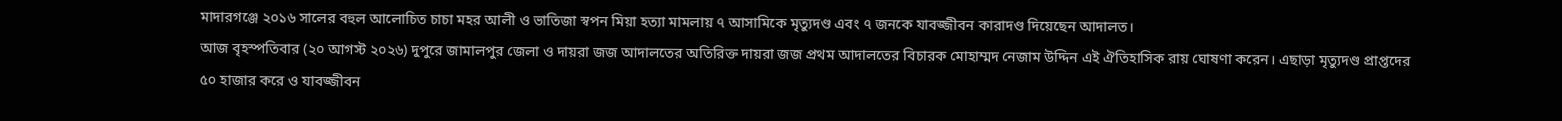মাদারগঞ্জে ২০১৬ সালের বহুল আলোচিত চাচা মহর আলী ও ভাতিজা স্বপন মিয়া হত্যা মামলায় ৭ আসামিকে মৃত্যুদণ্ড এবং ৭ জনকে যাবজ্জীবন কারাদণ্ড দিয়েছেন আদালত।
আজ বৃহস্পতিবার (২০ আগস্ট ২০২৬) দুপুরে জামালপুর জেলা ও দায়রা জজ আদালতের অতিরিক্ত দায়রা জজ প্রথম আদালতের বিচারক মোহাম্মদ নেজাম উদ্দিন এই ঐতিহাসিক রায় ঘোষণা করেন। এছাড়া মৃত্যুদণ্ড প্রাপ্তদের ৫০ হাজার করে ও যাবজ্জীবন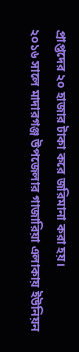প্রাপ্তদের ২০ হাজার টাকা করে জরিমানা করা হয়।
২০১৬ সালে মাদারগঞ্জ উপজেলার গাজারিয়া এলাকায় ইউনিয়ন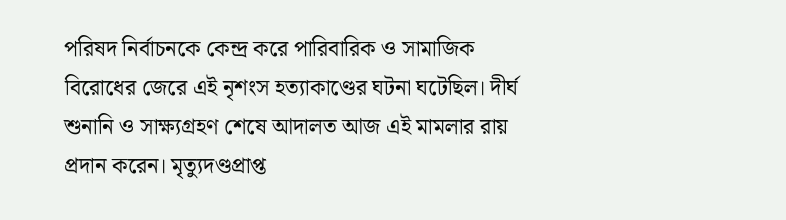পরিষদ নির্বাচনকে কেন্দ্র করে পারিবারিক ও সামাজিক বিরোধের জেরে এই নৃশংস হত্যাকাণ্ডের ঘটনা ঘটেছিল। দীর্ঘ শুনানি ও সাক্ষ্যগ্রহণ শেষে আদালত আজ এই মামলার রায় প্রদান করেন। মৃত্যুদণ্ডপ্রাপ্ত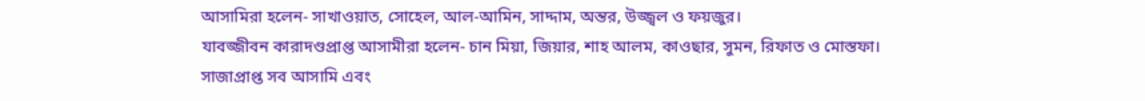আসামিরা হলেন- সাখাওয়াত, সোহেল, আল-আমিন, সাদ্দাম, অন্তর, উজ্জ্বল ও ফয়জুর।
যাবজ্জীবন কারাদণ্ডপ্রাপ্ত আসামীরা হলেন- চান মিয়া, জিয়ার, শাহ আলম, কাওছার, সুমন, রিফাত ও মোস্তফা।
সাজাপ্রাপ্ত সব আসামি এবং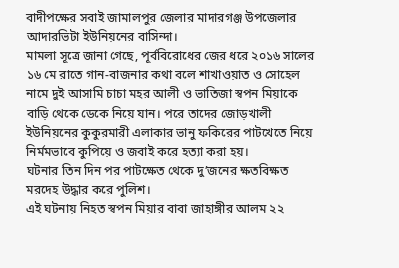বাদীপক্ষের সবাই জামালপুর জেলার মাদারগঞ্জ উপজেলার আদারভিটা ইউনিয়নের বাসিন্দা।
মামলা সূত্রে জানা গেছে, পূর্ববিরোধের জের ধরে ২০১৬ সালের ১৬ মে রাতে গান-বাজনার কথা বলে শাখাওয়াত ও সোহেল নামে দুই আসামি চাচা মহর আলী ও ভাতিজা স্বপন মিয়াকে বাড়ি থেকে ডেকে নিয়ে যান। পরে তাদের জোড়খালী ইউনিয়নের কুকুরমারী এলাকার ভানু ফকিরের পাটখেতে নিয়ে নির্মমভাবে কুপিয়ে ও জবাই করে হত্যা করা হয়।
ঘটনার তিন দিন পর পাটক্ষেত থেকে দু’জনের ক্ষতবিক্ষত মরদেহ উদ্ধার করে পুলিশ।
এই ঘটনায় নিহত স্বপন মিয়ার বাবা জাহাঙ্গীর আলম ২২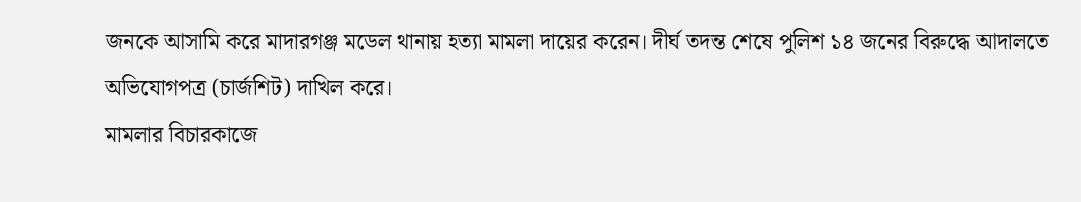জনকে আসামি করে মাদারগঞ্জ মডেল থানায় হত্যা মামলা দায়ের করেন। দীর্ঘ তদন্ত শেষে পুলিশ ১৪ জনের বিরুদ্ধে আদালতে অভিযোগপত্র (চার্জশিট) দাখিল করে।
মামলার বিচারকাজে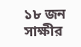১৮ জন সাক্ষীর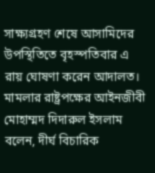সাক্ষ্যগ্রহণ শেষে আসামিদের উপস্থিতিতে বৃহস্পতিবার এ রায় ঘোষণা করেন আদালত।
মামলার রাষ্ট্রপক্ষের আইনজীবী মোহাম্মদ দিদারুল ইসলাম বলেন, দীর্ঘ বিচারিক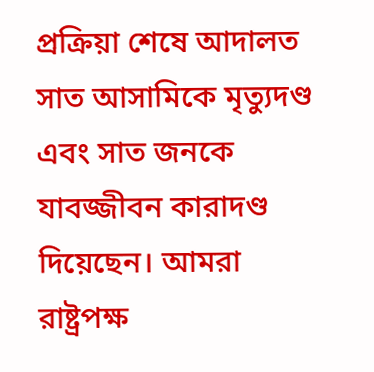প্রক্রিয়া শেষে আদালত সাত আসামিকে মৃত্যুদণ্ড এবং সাত জনকে যাবজ্জীবন কারাদণ্ড দিয়েছেন। আমরা রাষ্ট্রপক্ষ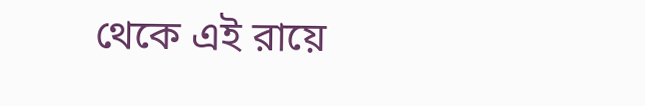থেকে এই রায়ে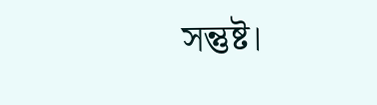সন্তুষ্ট।